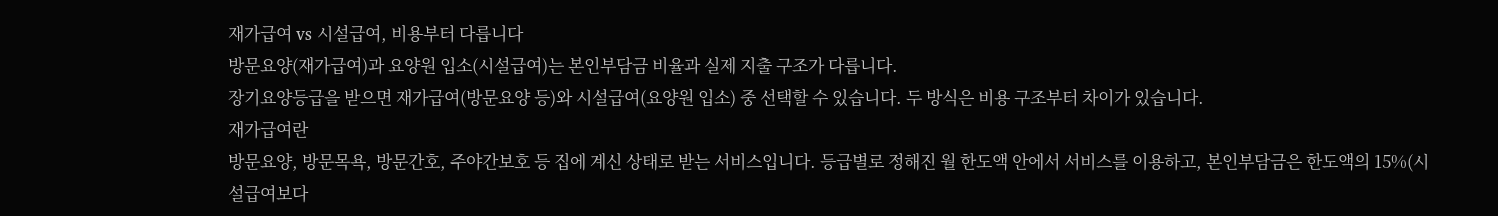재가급여 vs 시설급여, 비용부터 다릅니다
방문요양(재가급여)과 요양원 입소(시설급여)는 본인부담금 비율과 실제 지출 구조가 다릅니다.
장기요양등급을 받으면 재가급여(방문요양 등)와 시설급여(요양원 입소) 중 선택할 수 있습니다. 두 방식은 비용 구조부터 차이가 있습니다.
재가급여란
방문요양, 방문목욕, 방문간호, 주야간보호 등 집에 계신 상태로 받는 서비스입니다. 등급별로 정해진 월 한도액 안에서 서비스를 이용하고, 본인부담금은 한도액의 15%(시설급여보다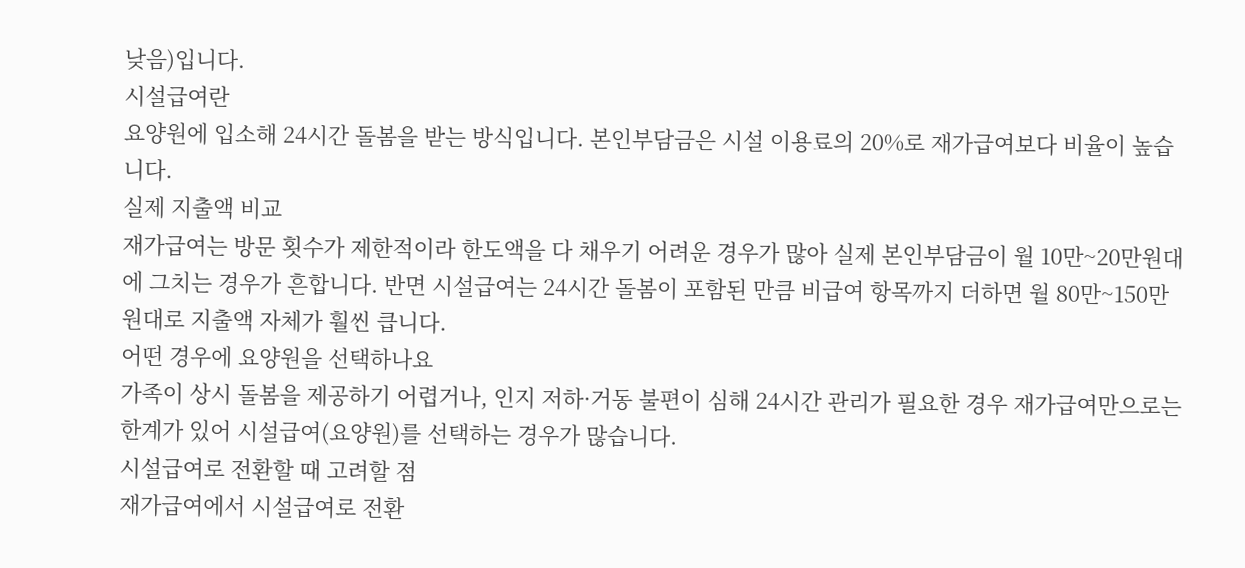낮음)입니다.
시설급여란
요양원에 입소해 24시간 돌봄을 받는 방식입니다. 본인부담금은 시설 이용료의 20%로 재가급여보다 비율이 높습니다.
실제 지출액 비교
재가급여는 방문 횟수가 제한적이라 한도액을 다 채우기 어려운 경우가 많아 실제 본인부담금이 월 10만~20만원대에 그치는 경우가 흔합니다. 반면 시설급여는 24시간 돌봄이 포함된 만큼 비급여 항목까지 더하면 월 80만~150만원대로 지출액 자체가 훨씬 큽니다.
어떤 경우에 요양원을 선택하나요
가족이 상시 돌봄을 제공하기 어렵거나, 인지 저하·거동 불편이 심해 24시간 관리가 필요한 경우 재가급여만으로는 한계가 있어 시설급여(요양원)를 선택하는 경우가 많습니다.
시설급여로 전환할 때 고려할 점
재가급여에서 시설급여로 전환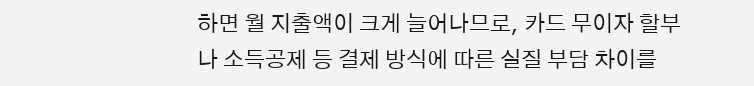하면 월 지출액이 크게 늘어나므로, 카드 무이자 할부나 소득공제 등 결제 방식에 따른 실질 부담 차이를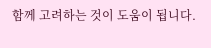함께 고려하는 것이 도움이 됩니다.